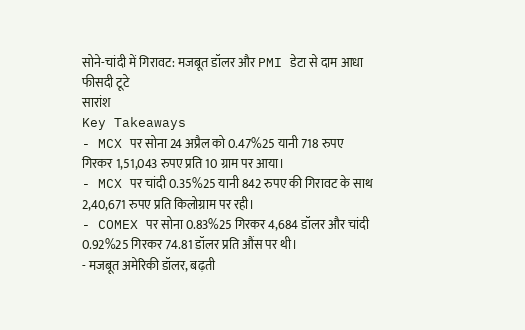सोने-चांदी में गिरावट: मजबूत डॉलर और PMI डेटा से दाम आधा फीसदी टूटे
सारांश
Key Takeaways
- MCX पर सोना 24 अप्रैल को 0.47%25 यानी 718 रुपए गिरकर 1,51,043 रुपए प्रति 10 ग्राम पर आया।
- MCX पर चांदी 0.35%25 यानी 842 रुपए की गिरावट के साथ 2,40,671 रुपए प्रति किलोग्राम पर रही।
- COMEX पर सोना 0.83%25 गिरकर 4,684 डॉलर और चांदी 0.92%25 गिरकर 74.81 डॉलर प्रति औंस पर थी।
- मजबूत अमेरिकी डॉलर, बढ़ती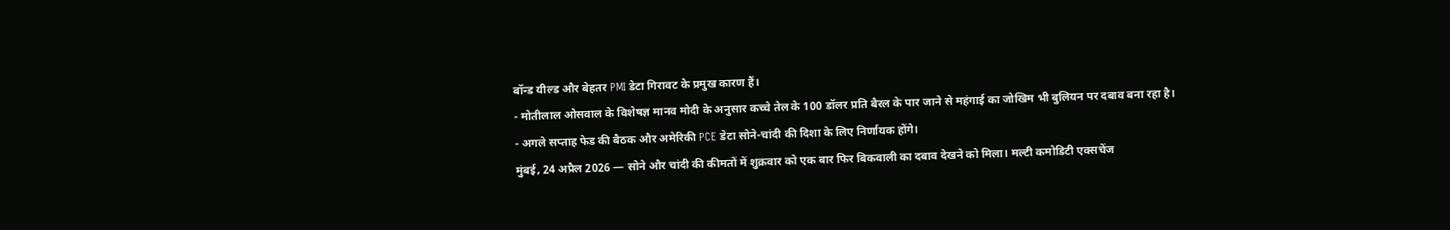बॉन्ड यील्ड और बेहतर PMI डेटा गिरावट के प्रमुख कारण हैं।
- मोतीलाल ओसवाल के विशेषज्ञ मानव मोदी के अनुसार कच्चे तेल के 100 डॉलर प्रति बैरल के पार जाने से महंगाई का जोखिम भी बुलियन पर दबाव बना रहा है।
- अगले सप्ताह फेड की बैठक और अमेरिकी PCE डेटा सोने-चांदी की दिशा के लिए निर्णायक होंगे।
मुंबई, 24 अप्रैल 2026 — सोने और चांदी की कीमतों में शुक्रवार को एक बार फिर बिकवाली का दबाव देखने को मिला। मल्टी कमोडिटी एक्सचेंज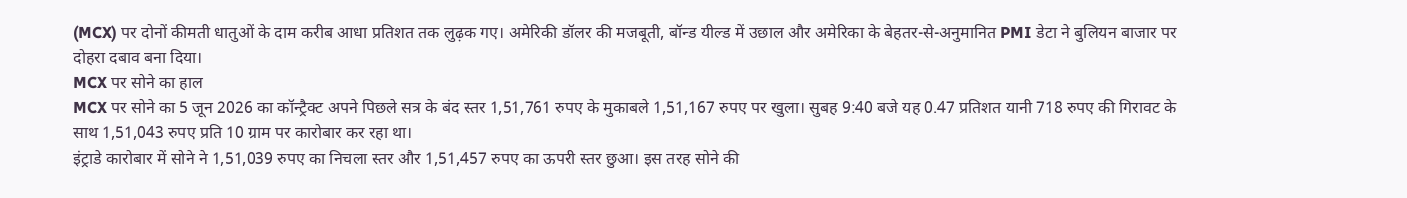(MCX) पर दोनों कीमती धातुओं के दाम करीब आधा प्रतिशत तक लुढ़क गए। अमेरिकी डॉलर की मजबूती, बॉन्ड यील्ड में उछाल और अमेरिका के बेहतर-से-अनुमानित PMI डेटा ने बुलियन बाजार पर दोहरा दबाव बना दिया।
MCX पर सोने का हाल
MCX पर सोने का 5 जून 2026 का कॉन्ट्रैक्ट अपने पिछले सत्र के बंद स्तर 1,51,761 रुपए के मुकाबले 1,51,167 रुपए पर खुला। सुबह 9:40 बजे यह 0.47 प्रतिशत यानी 718 रुपए की गिरावट के साथ 1,51,043 रुपए प्रति 10 ग्राम पर कारोबार कर रहा था।
इंट्राडे कारोबार में सोने ने 1,51,039 रुपए का निचला स्तर और 1,51,457 रुपए का ऊपरी स्तर छुआ। इस तरह सोने की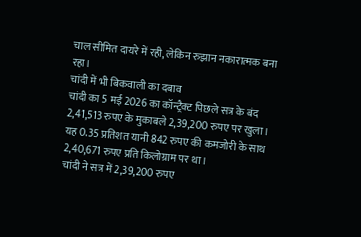चाल सीमित दायरे में रही, लेकिन रुझान नकारात्मक बना रहा।
चांदी में भी बिकवाली का दबाव
चांदी का 5 मई 2026 का कॉन्ट्रैक्ट पिछले सत्र के बंद 2,41,513 रुपए के मुकाबले 2,39,200 रुपए पर खुला। यह 0.35 प्रतिशत यानी 842 रुपए की कमजोरी के साथ 2,40,671 रुपए प्रति किलोग्राम पर था।
चांदी ने सत्र में 2,39,200 रुपए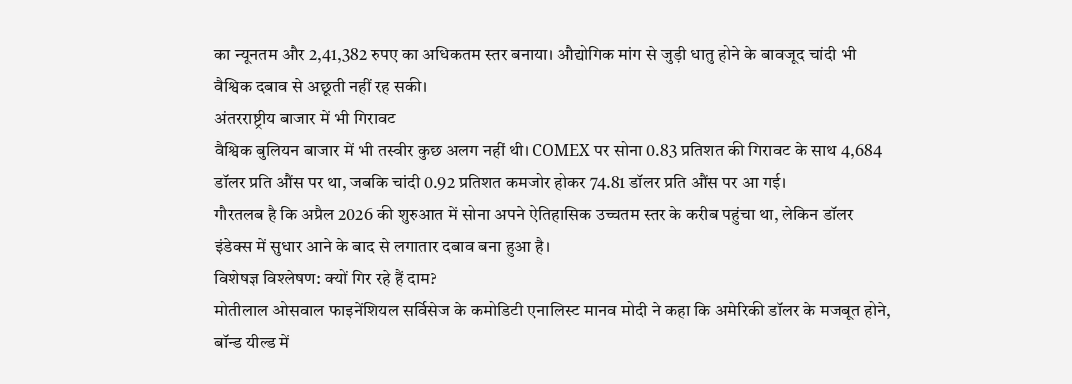का न्यूनतम और 2,41,382 रुपए का अधिकतम स्तर बनाया। औद्योगिक मांग से जुड़ी धातु होने के बावजूद चांदी भी वैश्विक दबाव से अछूती नहीं रह सकी।
अंतरराष्ट्रीय बाजार में भी गिरावट
वैश्विक बुलियन बाजार में भी तस्वीर कुछ अलग नहीं थी। COMEX पर सोना 0.83 प्रतिशत की गिरावट के साथ 4,684 डॉलर प्रति औंस पर था, जबकि चांदी 0.92 प्रतिशत कमजोर होकर 74.81 डॉलर प्रति औंस पर आ गई।
गौरतलब है कि अप्रैल 2026 की शुरुआत में सोना अपने ऐतिहासिक उच्चतम स्तर के करीब पहुंचा था, लेकिन डॉलर इंडेक्स में सुधार आने के बाद से लगातार दबाव बना हुआ है।
विशेषज्ञ विश्लेषण: क्यों गिर रहे हैं दाम?
मोतीलाल ओसवाल फाइनेंशियल सर्विसेज के कमोडिटी एनालिस्ट मानव मोदी ने कहा कि अमेरिकी डॉलर के मजबूत होने, बॉन्ड यील्ड में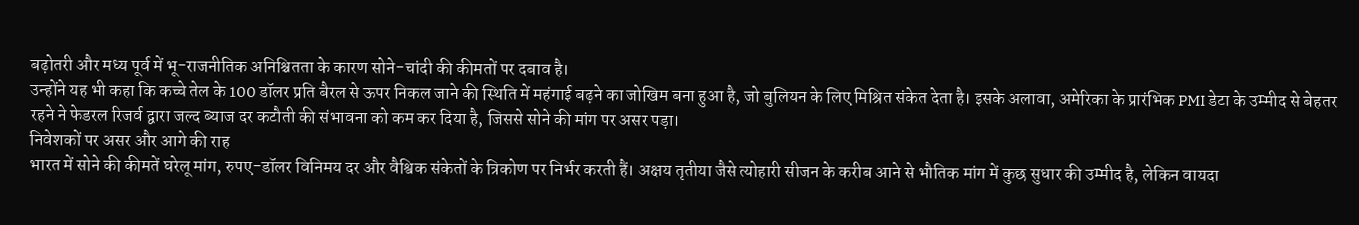बढ़ोतरी और मध्य पूर्व में भू-राजनीतिक अनिश्चितता के कारण सोने-चांदी की कीमतों पर दबाव है।
उन्होंने यह भी कहा कि कच्चे तेल के 100 डॉलर प्रति बैरल से ऊपर निकल जाने की स्थिति में महंगाई बढ़ने का जोखिम बना हुआ है, जो बुलियन के लिए मिश्रित संकेत देता है। इसके अलावा, अमेरिका के प्रारंभिक PMI डेटा के उम्मीद से बेहतर रहने ने फेडरल रिजर्व द्वारा जल्द ब्याज दर कटौती की संभावना को कम कर दिया है, जिससे सोने की मांग पर असर पड़ा।
निवेशकों पर असर और आगे की राह
भारत में सोने की कीमतें घरेलू मांग, रुपए-डॉलर विनिमय दर और वैश्विक संकेतों के त्रिकोण पर निर्भर करती हैं। अक्षय तृतीया जैसे त्योहारी सीजन के करीब आने से भौतिक मांग में कुछ सुधार की उम्मीद है, लेकिन वायदा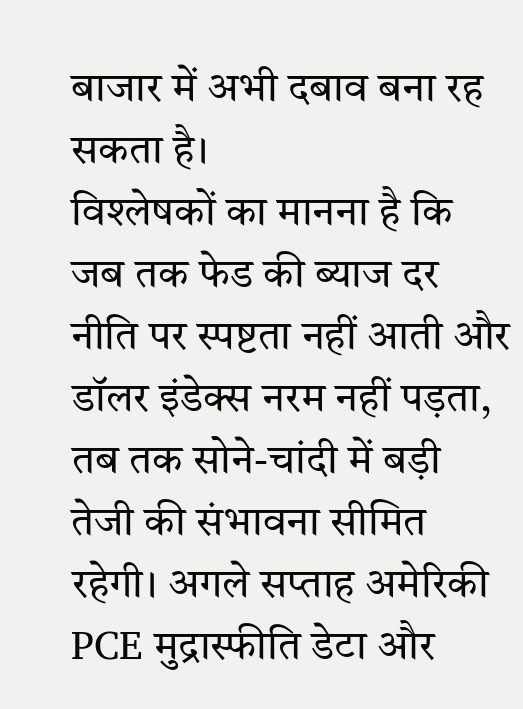बाजार में अभी दबाव बना रह सकता है।
विश्लेषकों का मानना है कि जब तक फेड की ब्याज दर नीति पर स्पष्टता नहीं आती और डॉलर इंडेक्स नरम नहीं पड़ता, तब तक सोने-चांदी में बड़ी तेजी की संभावना सीमित रहेगी। अगले सप्ताह अमेरिकी PCE मुद्रास्फीति डेटा और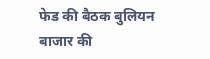फेड की बैठक बुलियन बाजार की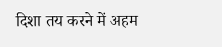दिशा तय करने में अहम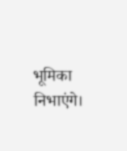भूमिका निभाएंगे।